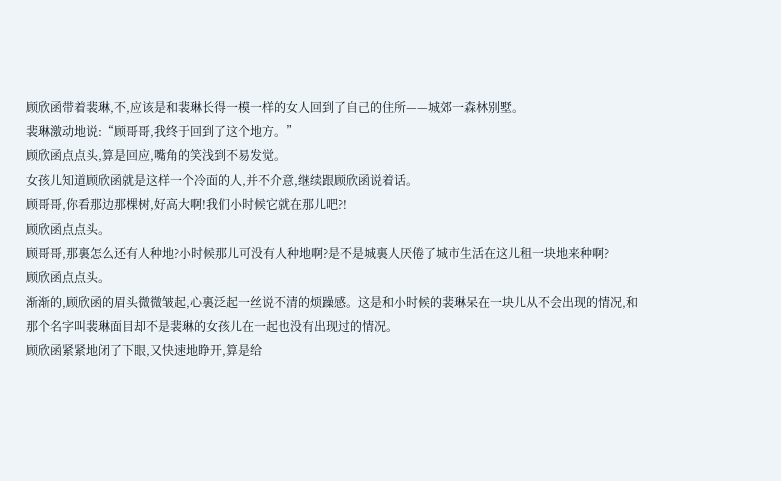顾欣函带着裴琳,不,应该是和裴琳长得一模一样的女人回到了自己的住所——城郊一森林别墅。
裴琳激动地说:“顾哥哥,我终于回到了这个地方。”
顾欣函点点头,算是回应,嘴角的笑浅到不易发觉。
女孩儿知道顾欣函就是这样一个冷面的人,并不介意,继续跟顾欣函说着话。
顾哥哥,你看那边那棵树,好高大啊!我们小时候它就在那儿吧?!
顾欣函点点头。
顾哥哥,那裏怎么还有人种地?小时候那儿可没有人种地啊?是不是城裏人厌倦了城市生活在这儿租一块地来种啊?
顾欣函点点头。
渐渐的,顾欣函的眉头微微皱起,心裏泛起一丝说不清的烦躁感。这是和小时候的裴琳呆在一块儿从不会出现的情况,和那个名字叫裴琳面目却不是裴琳的女孩儿在一起也没有出现过的情况。
顾欣函紧紧地闭了下眼,又快速地睁开,算是给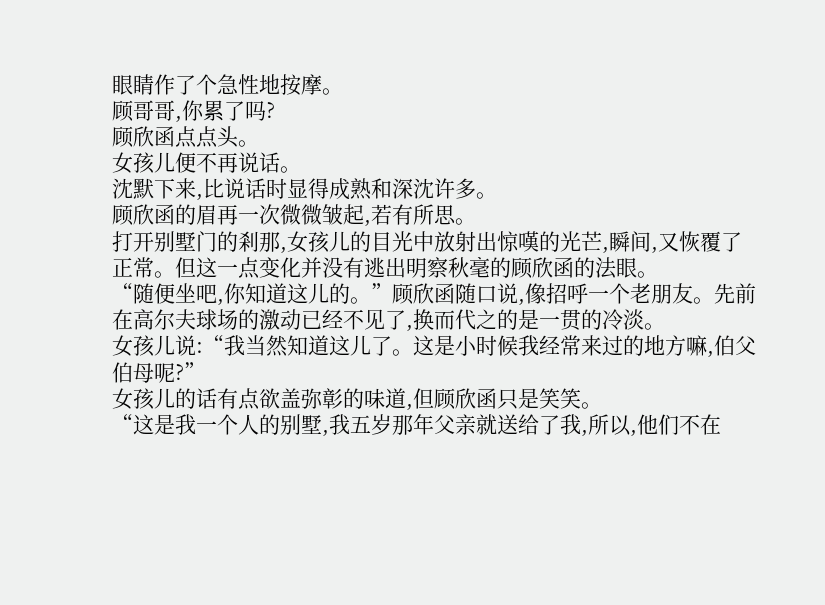眼睛作了个急性地按摩。
顾哥哥,你累了吗?
顾欣函点点头。
女孩儿便不再说话。
沈默下来,比说话时显得成熟和深沈许多。
顾欣函的眉再一次微微皱起,若有所思。
打开别墅门的剎那,女孩儿的目光中放射出惊嘆的光芒,瞬间,又恢覆了正常。但这一点变化并没有逃出明察秋毫的顾欣函的法眼。
“随便坐吧,你知道这儿的。”顾欣函随口说,像招呼一个老朋友。先前在高尔夫球场的激动已经不见了,换而代之的是一贯的冷淡。
女孩儿说:“我当然知道这儿了。这是小时候我经常来过的地方嘛,伯父伯母呢?”
女孩儿的话有点欲盖弥彰的味道,但顾欣函只是笑笑。
“这是我一个人的别墅,我五岁那年父亲就送给了我,所以,他们不在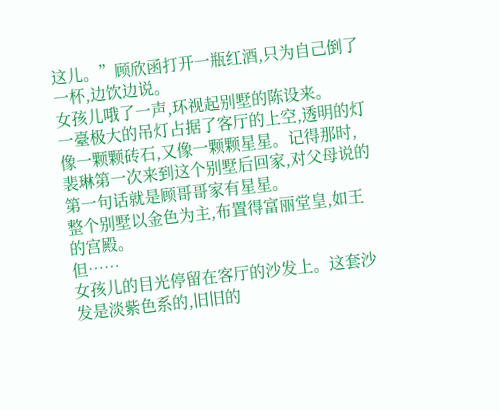这儿。”顾欣函打开一瓶红酒,只为自己倒了一杯,边饮边说。
女孩儿哦了一声,环视起别墅的陈设来。
一臺极大的吊灯占据了客厅的上空,透明的灯像一颗颗砖石,又像一颗颗星星。记得那时,裴琳第一次来到这个别墅后回家,对父母说的第一句话就是顾哥哥家有星星。
整个别墅以金色为主,布置得富丽堂皇,如王的宫殿。
但……
女孩儿的目光停留在客厅的沙发上。这套沙发是淡紫色系的,旧旧的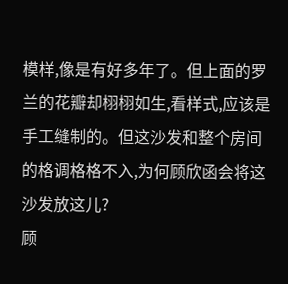模样,像是有好多年了。但上面的罗兰的花瓣却栩栩如生,看样式,应该是手工缝制的。但这沙发和整个房间的格调格格不入,为何顾欣函会将这沙发放这儿?
顾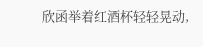欣函举着红酒杯轻轻晃动,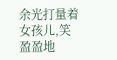余光打量着女孩儿,笑盈盈地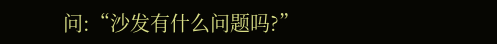问:“沙发有什么问题吗?”